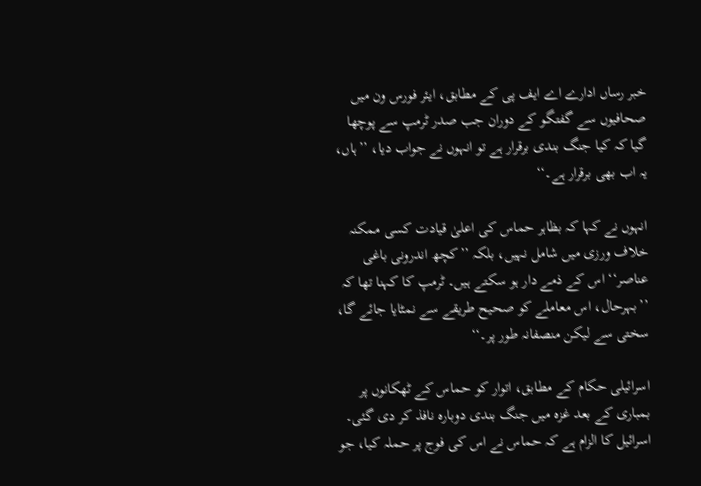خبر رساں ادارے اے ایف پی کے مطابق، ایئر فورس ون میں صحافیوں سے گفتگو کے دوران جب صدر ٹرمپ سے پوچھا گیا کہ کیا جنگ بندی برقرار ہے تو انہوں نے جواب دیا، ’’ہاں، یہ اب بھی برقرار ہے۔‘‘

انہوں نے کہا کہ بظاہر حماس کی اعلیٰ قیادت کسی ممکنہ خلاف ورزی میں شامل نہیں، بلکہ ’’کچھ اندرونی باغی عناصر‘‘ اس کے ذمے دار ہو سکتے ہیں۔ ٹرمپ کا کہنا تھا کہ ’’بہرحال، اس معاملے کو صحیح طریقے سے نمٹایا جائے گا، سختی سے لیکن منصفانہ طور پر۔‘‘

اسرائیلی حکام کے مطابق، اتوار کو حماس کے ٹھکانوں پر بمباری کے بعد غزہ میں جنگ بندی دوبارہ نافذ کر دی گئی۔ اسرائیل کا الزام ہے کہ حماس نے اس کی فوج پر حملہ کیا، جو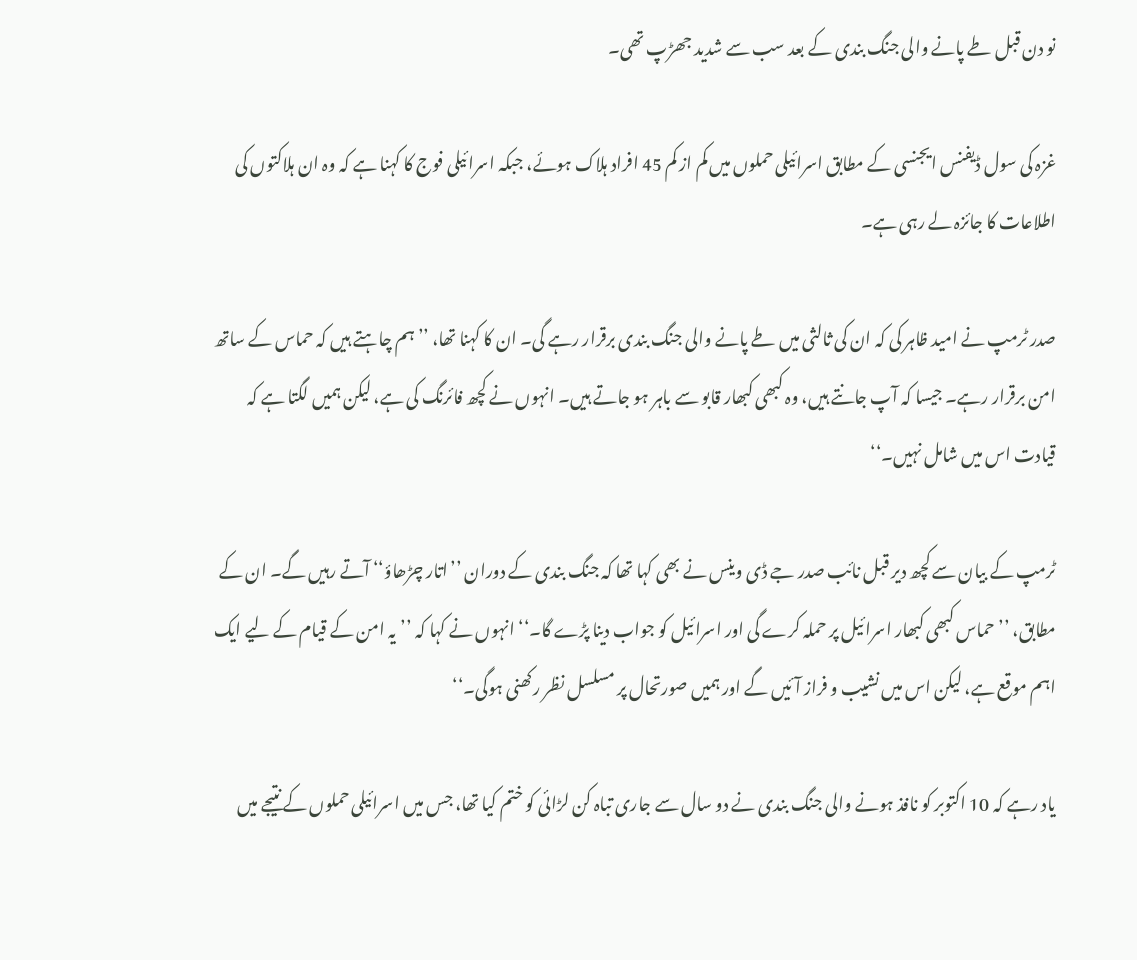نو دن قبل طے پانے والی جنگ بندی کے بعد سب سے شدید جھڑپ تھی۔

غزہ کی سول ڈیفنس ایجنسی کے مطابق اسرائیلی حملوں میں کم از کم 45 افراد ہلاک ہوئے، جبکہ اسرائیلی فوج کا کہنا ہے کہ وہ ان ہلاکتوں کی اطلاعات کا جائزہ لے رہی ہے۔

صدر ٹرمپ نے امید ظاہر کی کہ ان کی ثالثی میں طے پانے والی جنگ بندی برقرار رہے گی۔ ان کا کہنا تھا، ’’ہم چاہتے ہیں کہ حماس کے ساتھ امن برقرار رہے۔ جیسا کہ آپ جانتے ہیں، وہ کبھی کبھار قابو سے باہر ہو جاتے ہیں۔ انہوں نے کچھ فائرنگ کی ہے، لیکن ہمیں لگتا ہے کہ قیادت اس میں شامل نہیں۔‘‘

ٹرمپ کے بیان سے کچھ دیر قبل نائب صدر جے ڈی وینس نے بھی کہا تھا کہ جنگ بندی کے دوران ’’اتار چڑھاؤ‘‘ آتے رہیں گے۔ ان کے مطابق، ’’حماس کبھی کبھار اسرائیل پر حملہ کرے گی اور اسرائیل کو جواب دینا پڑے گا۔‘‘ انہوں نے کہا کہ ’’یہ امن کے قیام کے لیے ایک اہم موقع ہے، لیکن اس میں نشیب و فراز آئیں گے اور ہمیں صورتحال پر مسلسل نظر رکھنی ہوگی۔‘‘

یاد رہے کہ 10 اکتوبر کو نافذ ہونے والی جنگ بندی نے دو سال سے جاری تباہ کن لڑائی کو ختم کیا تھا، جس میں اسرائیلی حملوں کے نتیجے میں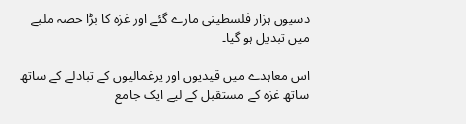دسیوں ہزار فلسطینی مارے گئے اور غزہ کا بڑا حصہ ملبے میں تبدیل ہو گیا۔

اس معاہدے میں قیدیوں اور یرغمالیوں کے تبادلے کے ساتھ ساتھ غزہ کے مستقبل کے لیے ایک جامع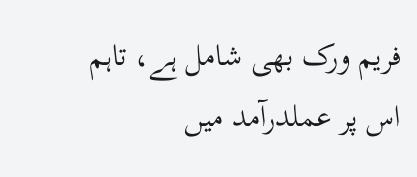فریم ورک بھی شامل ہے، تاہم اس پر عملدرآمد میں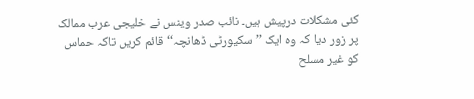کئی مشکلات درپیش ہیں۔ نائب صدر وینس نے خلیجی عرب ممالک پر زور دیا کہ وہ ایک ’’سکیورٹی ڈھانچہ‘‘ قائم کریں تاکہ حماس کو غیر مسلح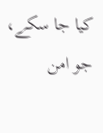کیا جا سکے، جو امن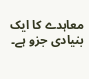معاہدے کا ایک بنیادی جزو ہے۔